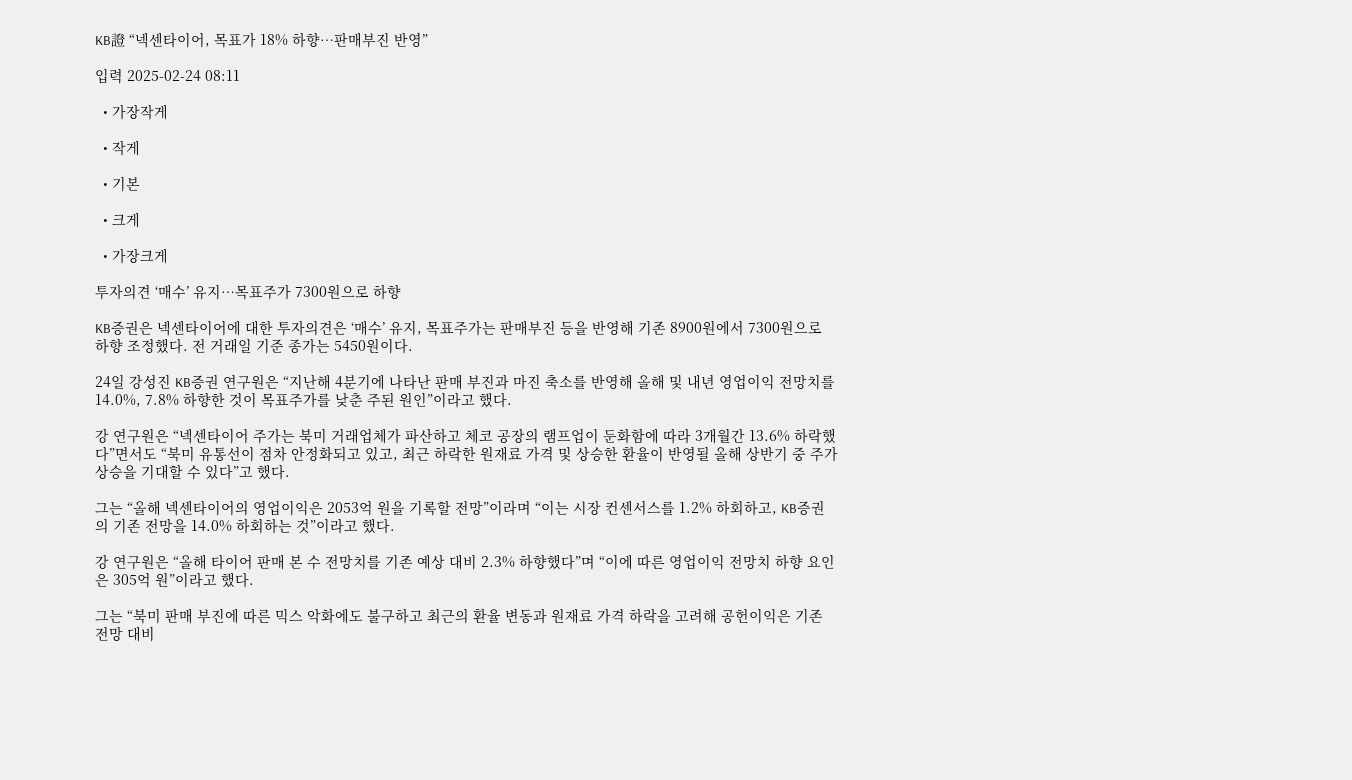KB證 “넥센타이어, 목표가 18% 하향…판매부진 반영”

입력 2025-02-24 08:11

  • 가장작게

  • 작게

  • 기본

  • 크게

  • 가장크게

투자의견 ‘매수’ 유지…목표주가 7300원으로 하향

KB증권은 넥센타이어에 대한 투자의견은 ‘매수’ 유지, 목표주가는 판매부진 등을 반영해 기존 8900원에서 7300원으로 하향 조정했다. 전 거래일 기준 종가는 5450원이다.

24일 강성진 KB증권 연구원은 “지난해 4분기에 나타난 판매 부진과 마진 축소를 반영해 올해 및 내년 영업이익 전망치를 14.0%, 7.8% 하향한 것이 목표주가를 낮춘 주된 원인”이라고 했다.

강 연구원은 “넥센타이어 주가는 북미 거래업체가 파산하고 체코 공장의 램프업이 둔화함에 따라 3개월간 13.6% 하락했다”면서도 “북미 유통선이 점차 안정화되고 있고, 최근 하락한 원재료 가격 및 상승한 환율이 반영될 올해 상반기 중 주가 상승을 기대할 수 있다”고 했다.

그는 “올해 넥센타이어의 영업이익은 2053억 원을 기록할 전망”이라며 “이는 시장 컨센서스를 1.2% 하회하고, KB증권의 기존 전망을 14.0% 하회하는 것”이라고 했다.

강 연구원은 “올해 타이어 판매 본 수 전망치를 기존 예상 대비 2.3% 하향했다”며 “이에 따른 영업이익 전망치 하향 요인은 305억 원”이라고 했다.

그는 “북미 판매 부진에 따른 믹스 악화에도 불구하고 최근의 환율 변동과 원재료 가격 하락을 고려해 공헌이익은 기존 전망 대비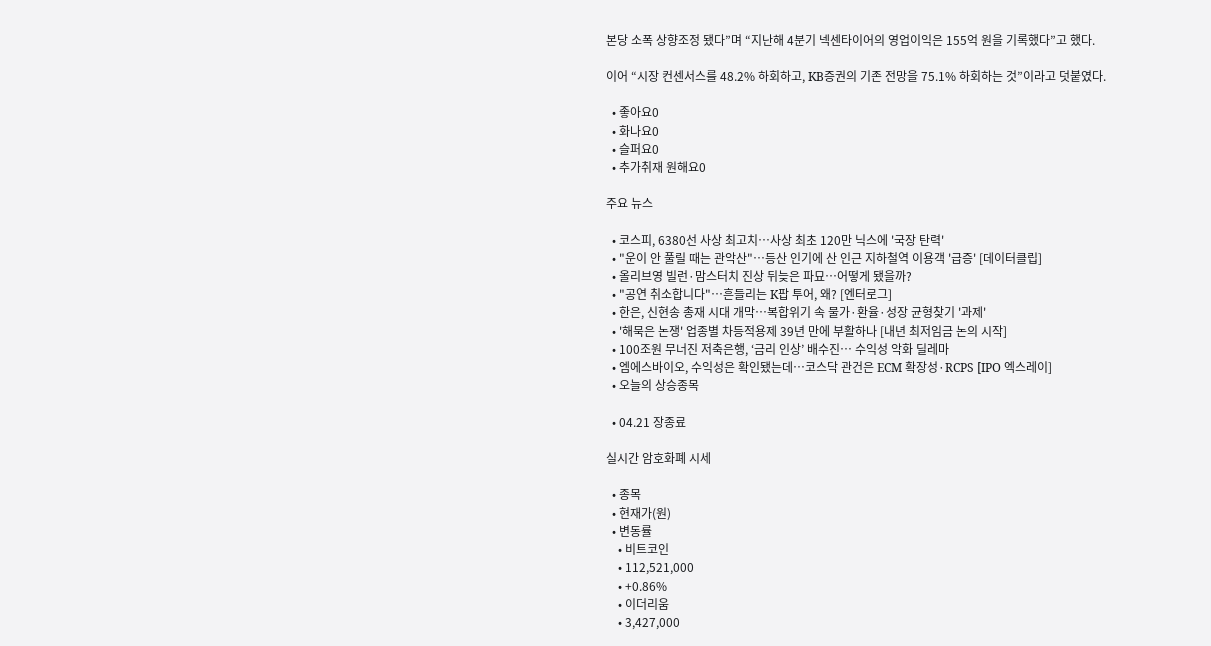본당 소폭 상향조정 됐다”며 “지난해 4분기 넥센타이어의 영업이익은 155억 원을 기록했다”고 했다.

이어 “시장 컨센서스를 48.2% 하회하고, KB증권의 기존 전망을 75.1% 하회하는 것”이라고 덧붙였다.

  • 좋아요0
  • 화나요0
  • 슬퍼요0
  • 추가취재 원해요0

주요 뉴스

  • 코스피, 6380선 사상 최고치…사상 최초 120만 닉스에 '국장 탄력'
  • "운이 안 풀릴 때는 관악산"…등산 인기에 산 인근 지하철역 이용객 '급증' [데이터클립]
  • 올리브영 빌런·맘스터치 진상 뒤늦은 파묘…어떻게 됐을까?
  • "공연 취소합니다"⋯흔들리는 K팝 투어, 왜? [엔터로그]
  • 한은, 신현송 총재 시대 개막⋯복합위기 속 물가·환율·성장 균형찾기 '과제'
  • '해묵은 논쟁' 업종별 차등적용제 39년 만에 부활하나 [내년 최저임금 논의 시작]
  • 100조원 무너진 저축은행, ‘금리 인상’ 배수진… 수익성 악화 딜레마
  • 엠에스바이오, 수익성은 확인됐는데…코스닥 관건은 ECM 확장성·RCPS [IPO 엑스레이]
  • 오늘의 상승종목

  • 04.21 장종료

실시간 암호화폐 시세

  • 종목
  • 현재가(원)
  • 변동률
    • 비트코인
    • 112,521,000
    • +0.86%
    • 이더리움
    • 3,427,000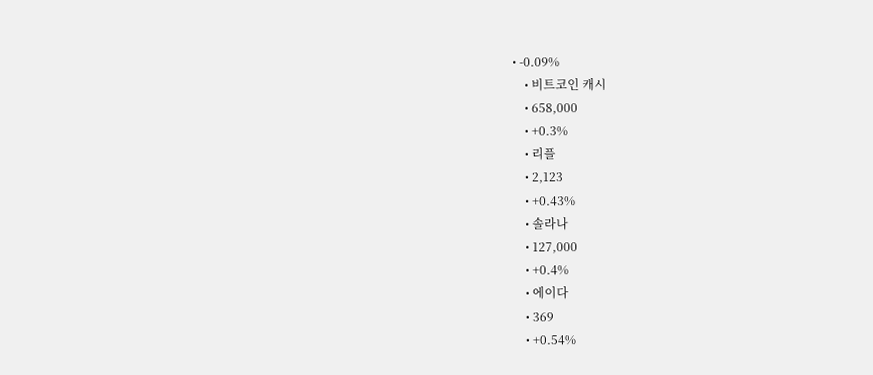• -0.09%
    • 비트코인 캐시
    • 658,000
    • +0.3%
    • 리플
    • 2,123
    • +0.43%
    • 솔라나
    • 127,000
    • +0.4%
    • 에이다
    • 369
    • +0.54%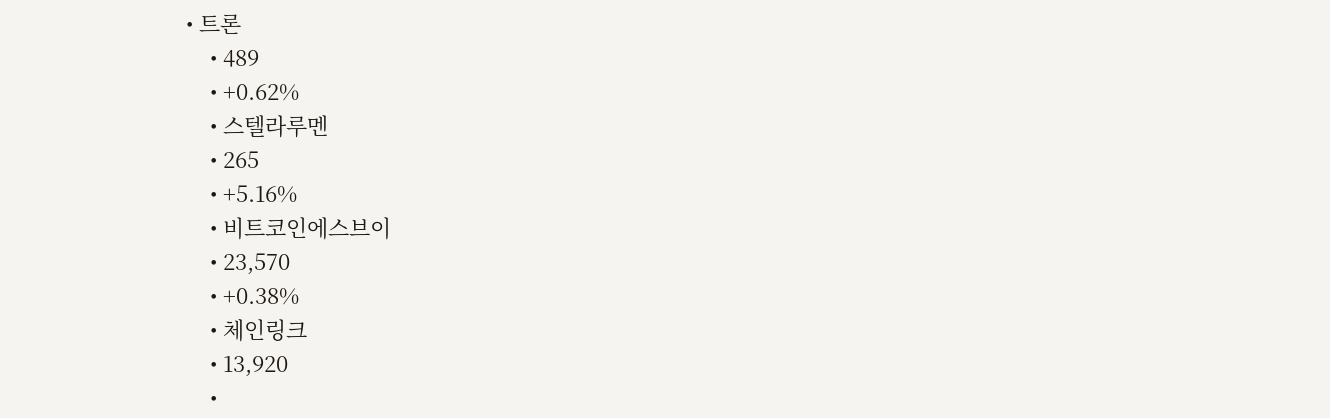• 트론
    • 489
    • +0.62%
    • 스텔라루멘
    • 265
    • +5.16%
    • 비트코인에스브이
    • 23,570
    • +0.38%
    • 체인링크
    • 13,920
    •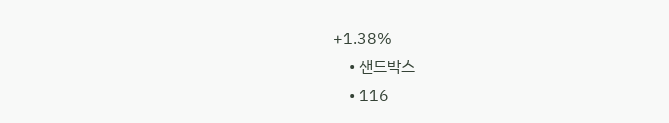+1.38%
    • 샌드박스
    • 116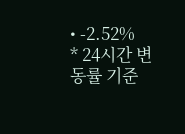• -2.52%
* 24시간 변동률 기준